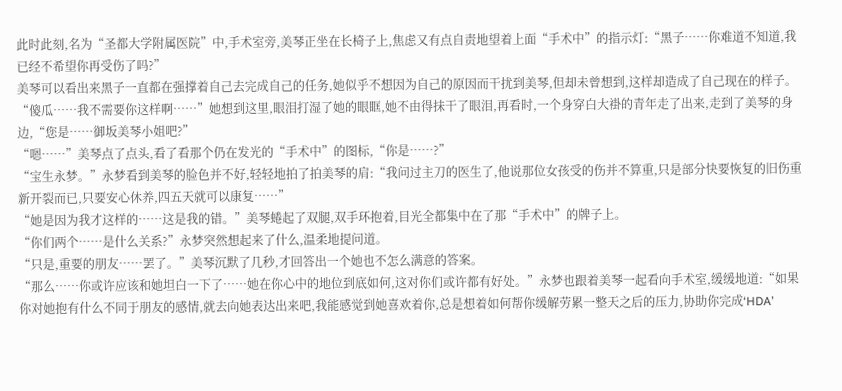此时此刻,名为“圣都大学附属医院”中,手术室旁,美琴正坐在长椅子上,焦虑又有点自责地望着上面“手术中”的指示灯:“黑子……你难道不知道,我已经不希望你再受伤了吗?”
美琴可以看出来黑子一直都在强撑着自己去完成自己的任务,她似乎不想因为自己的原因而干扰到美琴,但却未曾想到,这样却造成了自己现在的样子。
“傻瓜……我不需要你这样啊……”她想到这里,眼泪打湿了她的眼眶,她不由得抺干了眼泪,再看时,一个身穿白大褂的青年走了出来,走到了美琴的身边,“您是……御坂美琴小姐吧?”
“嗯……”美琴点了点头,看了看那个仍在发光的“手术中”的图标,“你是……?”
“宝生永梦。”永梦看到美琴的脸色并不好,轻轻地拍了拍美琴的肩:“我问过主刀的医生了,他说那位女孩受的伤并不算重,只是部分快要恢复的旧伤重新开裂而已,只要安心休养,四五天就可以康复……”
“她是因为我才这样的……这是我的错。”美琴蜷起了双腿,双手环抱着,目光全都集中在了那“手术中”的牌子上。
“你们两个……是什么关系?”永梦突然想起来了什么,温柔地提问道。
“只是,重要的朋友……罢了。”美琴沉默了几秒,才回答出一个她也不怎么满意的答案。
“那么……你或许应该和她坦白一下了……她在你心中的地位到底如何,这对你们或许都有好处。”永梦也跟着美琴一起看向手术室,缓缓地道:“如果你对她抱有什么不同于朋友的感情,就去向她表达出来吧,我能感觉到她喜欢着你,总是想着如何帮你缓解劳累一整天之后的压力,协助你完成‘HDA’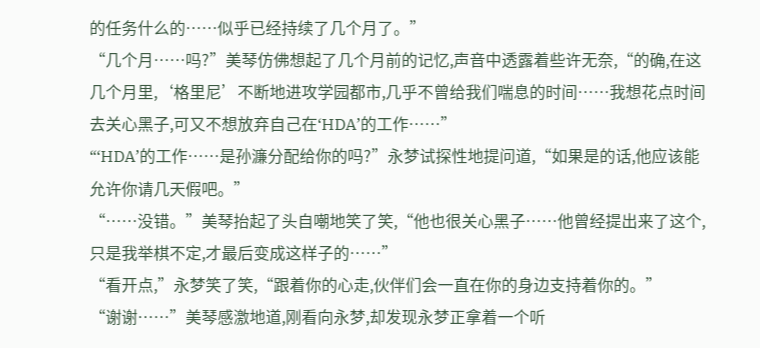的任务什么的……似乎已经持续了几个月了。”
“几个月……吗?”美琴仿佛想起了几个月前的记忆,声音中透露着些许无奈,“的确,在这几个月里,‘格里尼’不断地进攻学园都市,几乎不曾给我们喘息的时间……我想花点时间去关心黑子,可又不想放弃自己在‘HDA’的工作……”
“‘HDA’的工作……是孙濂分配给你的吗?”永梦试探性地提问道,“如果是的话,他应该能允许你请几天假吧。”
“……没错。”美琴抬起了头自嘲地笑了笑,“他也很关心黑子……他曾经提出来了这个,只是我举棋不定,才最后变成这样子的……”
“看开点,”永梦笑了笑,“跟着你的心走,伙伴们会一直在你的身边支持着你的。”
“谢谢……”美琴感激地道,刚看向永梦,却发现永梦正拿着一个听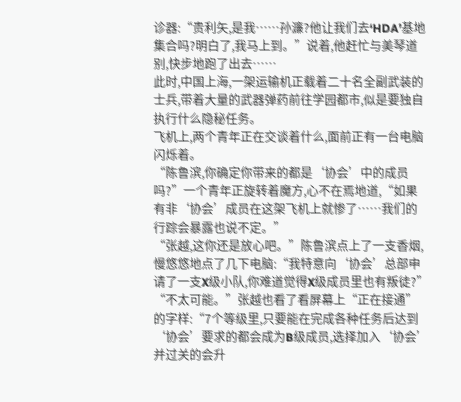诊器:“贵利矢,是我……孙濂?他让我们去‘HDA’基地集合吗?明白了,我马上到。”说着,他赶忙与美琴道别,快步地跑了出去……
此时,中国上海,一架运输机正载着二十名全副武装的士兵,带着大量的武器弹药前往学园都市,似是要独自执行什么隐秘任务。
飞机上,两个青年正在交谈着什么,面前正有一台电脑闪烁着。
“陈鲁滨,你确定你带来的都是‘协会’中的成员吗?”一个青年正旋转着魔方,心不在焉地道,“如果有非‘协会’成员在这架飞机上就惨了……我们的行踪会暴露也说不定。”
“张越,这你还是放心吧。”陈鲁滨点上了一支香烟,慢悠悠地点了几下电脑:“我特意向‘协会’总部申请了一支X级小队,你难道觉得X级成员里也有叛徒?”
“不太可能。”张越也看了看屏幕上“正在接通”的字样:“7个等级里,只要能在完成各种任务后达到‘协会’要求的都会成为B级成员,选择加入‘协会’并过关的会升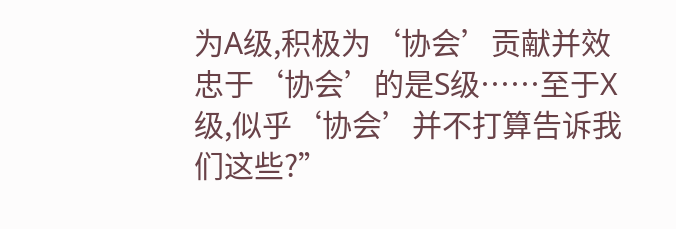为A级,积极为‘协会’贡献并效忠于‘协会’的是S级……至于X级,似乎‘协会’并不打算告诉我们这些?”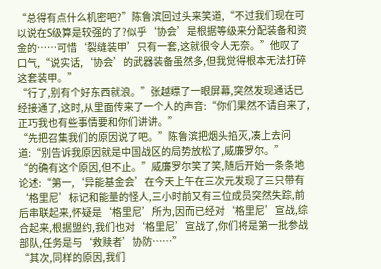“总得有点什么机密吧?”陈鲁滨回过头来笑道,“不过我们现在可以说在S级算是较强的了?似乎‘协会’是根据等级来分配装备和资金的……可惜‘裂缝装甲’只有一套,这就很令人无奈。”他叹了口气,“说实话,‘协会’的武器装备虽然多,但我觉得根本无法打碎这套装甲。”
“行了,别有个好东西就浪。”张越瞟了一眼屏幕,突然发现通话已经接通了,这时,从里面传来了一个人的声音:“你们果然不请自来了,正巧我也有些事情要和你们讲讲。”
“先把召集我们的原因说了吧。”陈鲁滨把烟头掐灭,凑上去问道:“别告诉我原因就是中国战区的局势放松了,威廉罗尔。”
“的确有这个原因,但不止。”威廉罗尔笑了笑,随后开始一条条地论述:“第一,‘异能基金会’在今天上午在三次元发现了三只带有‘格里尼’标记和能量的怪人,三小时前又有三位成员突然失踪,前后串联起来,怀疑是‘格里尼’所为,因而已经对‘格里尼’宣战,综合起来,根据盟约,我们也对‘格里尼’宣战了,你们将是第一批参战部队,任务是与‘救赎者’协防……”
“其次,同样的原因,我们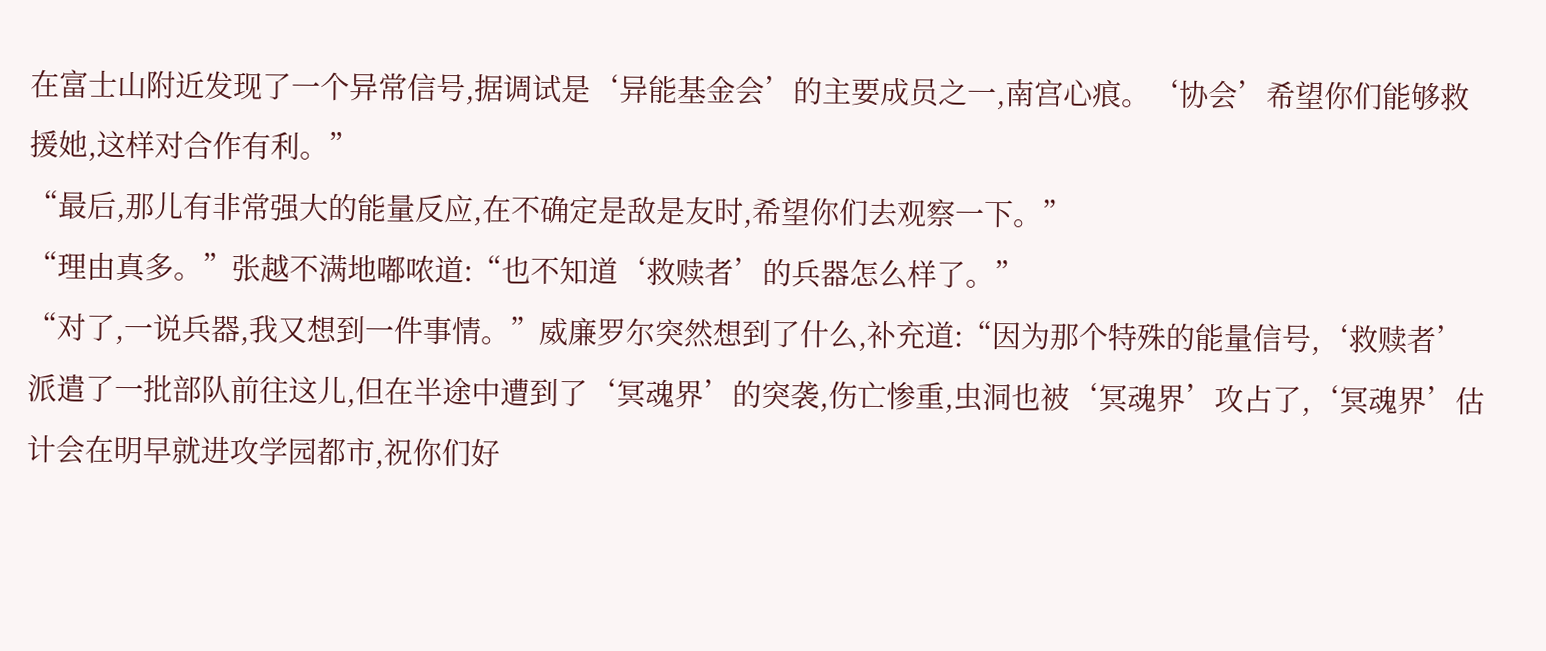在富士山附近发现了一个异常信号,据调试是‘异能基金会’的主要成员之一,南宫心痕。‘协会’希望你们能够救援她,这样对合作有利。”
“最后,那儿有非常强大的能量反应,在不确定是敌是友时,希望你们去观察一下。”
“理由真多。”张越不满地嘟哝道:“也不知道‘救赎者’的兵器怎么样了。”
“对了,一说兵器,我又想到一件事情。”威廉罗尔突然想到了什么,补充道:“因为那个特殊的能量信号,‘救赎者’派遣了一批部队前往这儿,但在半途中遭到了‘冥魂界’的突袭,伤亡惨重,虫洞也被‘冥魂界’攻占了,‘冥魂界’估计会在明早就进攻学园都市,祝你们好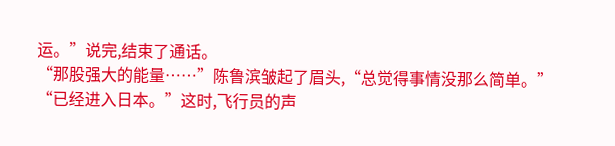运。”说完,结束了通话。
“那股强大的能量……”陈鲁滨皱起了眉头,“总觉得事情没那么简单。”
“已经进入日本。”这时,飞行员的声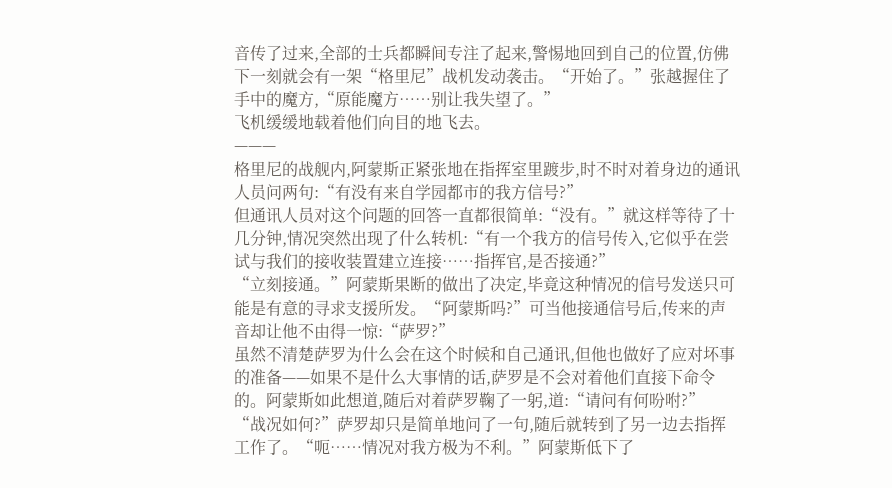音传了过来,全部的士兵都瞬间专注了起来,警惕地回到自己的位置,仿佛下一刻就会有一架“格里尼”战机发动袭击。“开始了。”张越握住了手中的魔方,“原能魔方……别让我失望了。”
飞机缓缓地载着他们向目的地飞去。
———
格里尼的战舰内,阿蒙斯正紧张地在指挥室里踱步,时不时对着身边的通讯人员问两句:“有没有来自学园都市的我方信号?”
但通讯人员对这个问题的回答一直都很简单:“没有。”就这样等待了十几分钟,情况突然出现了什么转机:“有一个我方的信号传入,它似乎在尝试与我们的接收装置建立连接……指挥官,是否接通?”
“立刻接通。”阿蒙斯果断的做出了决定,毕竟这种情况的信号发送只可能是有意的寻求支援所发。“阿蒙斯吗?”可当他接通信号后,传来的声音却让他不由得一惊:“萨罗?”
虽然不清楚萨罗为什么会在这个时候和自己通讯,但他也做好了应对坏事的准备——如果不是什么大事情的话,萨罗是不会对着他们直接下命令的。阿蒙斯如此想道,随后对着萨罗鞠了一躬,道:“请问有何吩咐?”
“战况如何?”萨罗却只是简单地问了一句,随后就转到了另一边去指挥工作了。“呃……情况对我方极为不利。”阿蒙斯低下了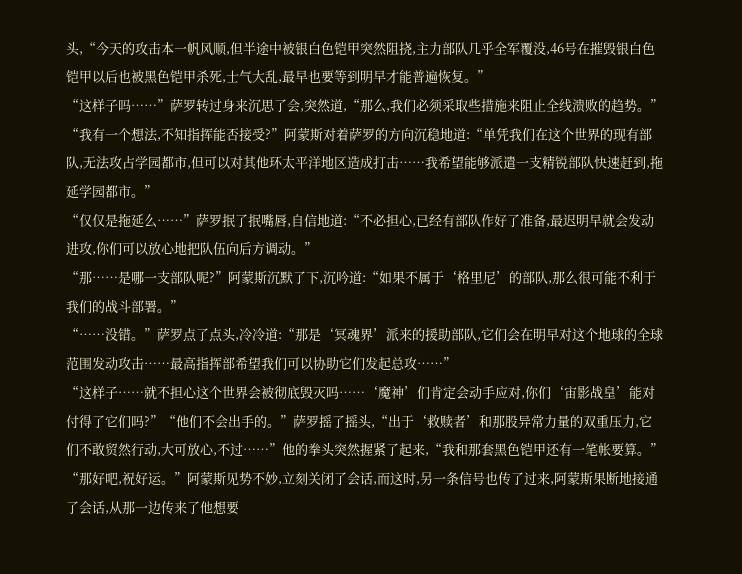头,“今天的攻击本一帆风顺,但半途中被银白色铠甲突然阻挠,主力部队几乎全军覆没,46号在摧毁银白色铠甲以后也被黑色铠甲杀死,士气大乱,最早也要等到明早才能普遍恢复。”
“这样子吗……”萨罗转过身来沉思了会,突然道,“那么,我们必须采取些措施来阻止全线溃败的趋势。”
“我有一个想法,不知指挥能否接受?”阿蒙斯对着萨罗的方向沉稳地道:“单凭我们在这个世界的现有部队,无法攻占学园都市,但可以对其他环太平洋地区造成打击……我希望能够派遣一支精锐部队快速赶到,拖延学园都市。”
“仅仅是拖延么……”萨罗抿了抿嘴唇,自信地道:“不必担心,已经有部队作好了准备,最迟明早就会发动进攻,你们可以放心地把队伍向后方调动。”
“那……是哪一支部队呢?”阿蒙斯沉默了下,沉吟道:“如果不属于‘格里尼’的部队,那么很可能不利于我们的战斗部署。”
“……没错。”萨罗点了点头,冷冷道:“那是‘冥魂界’派来的援助部队,它们会在明早对这个地球的全球范围发动攻击……最高指挥部希望我们可以协助它们发起总攻……”
“这样子……就不担心这个世界会被彻底毁灭吗……‘魔神’们肯定会动手应对,你们‘宙影战皇’能对付得了它们吗?”“他们不会出手的。”萨罗摇了摇头,“出于‘救赎者’和那股异常力量的双重压力,它们不敢贸然行动,大可放心,不过……”他的拳头突然握紧了起来,“我和那套黑色铠甲还有一笔帐要算。”
“那好吧,祝好运。”阿蒙斯见势不妙,立刻关闭了会话,而这时,另一条信号也传了过来,阿蒙斯果断地接通了会话,从那一边传来了他想要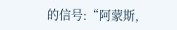的信号:“阿蒙斯,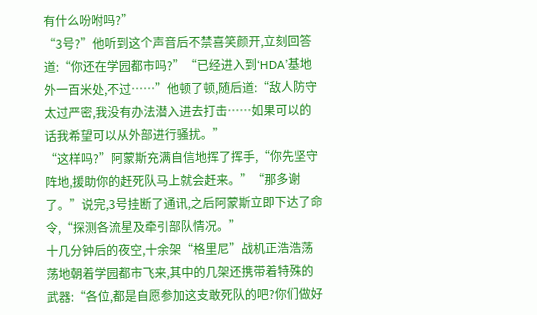有什么吩咐吗?”
“3号?”他听到这个声音后不禁喜笑颜开,立刻回答道:“你还在学园都市吗?”“已经进入到‘HDA’基地外一百米处,不过……”他顿了顿,随后道:“敌人防守太过严密,我没有办法潜入进去打击……如果可以的话我希望可以从外部进行骚扰。”
“这样吗?”阿蒙斯充满自信地挥了挥手,“你先坚守阵地,援助你的赶死队马上就会赶来。”“那多谢了。”说完,3号挂断了通讯,之后阿蒙斯立即下达了命令,“探测各流星及牵引部队情况。”
十几分钟后的夜空,十余架“格里尼”战机正浩浩荡荡地朝着学园都市飞来,其中的几架还携带着特殊的武器:“各位,都是自愿参加这支敢死队的吧?你们做好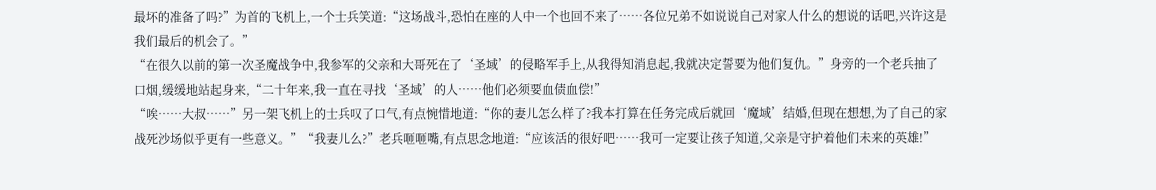最坏的准备了吗?”为首的飞机上,一个士兵笑道:“这场战斗,恐怕在座的人中一个也回不来了……各位兄弟不如说说自己对家人什么的想说的话吧,兴许这是我们最后的机会了。”
“在很久以前的第一次圣魔战争中,我参军的父亲和大哥死在了‘圣域’的侵略军手上,从我得知消息起,我就决定誓要为他们复仇。”身旁的一个老兵抽了口烟,缓缓地站起身来,“二十年来,我一直在寻找‘圣域’的人……他们必须要血债血偿!”
“唉……大叔……”另一架飞机上的士兵叹了口气,有点惋惜地道:“你的妻儿怎么样了?我本打算在任务完成后就回‘魔域’结婚,但现在想想,为了自己的家战死沙场似乎更有一些意义。”“我妻儿么?”老兵咂咂嘴,有点思念地道:“应该活的很好吧……我可一定要让孩子知道,父亲是守护着他们未来的英雄!”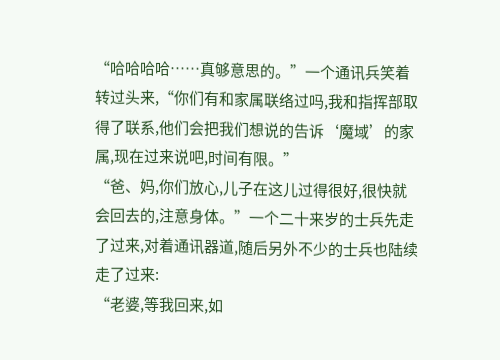“哈哈哈哈……真够意思的。”一个通讯兵笑着转过头来,“你们有和家属联络过吗,我和指挥部取得了联系,他们会把我们想说的告诉‘魔域’的家属,现在过来说吧,时间有限。”
“爸、妈,你们放心,儿子在这儿过得很好,很快就会回去的,注意身体。”一个二十来岁的士兵先走了过来,对着通讯器道,随后另外不少的士兵也陆续走了过来:
“老婆,等我回来,如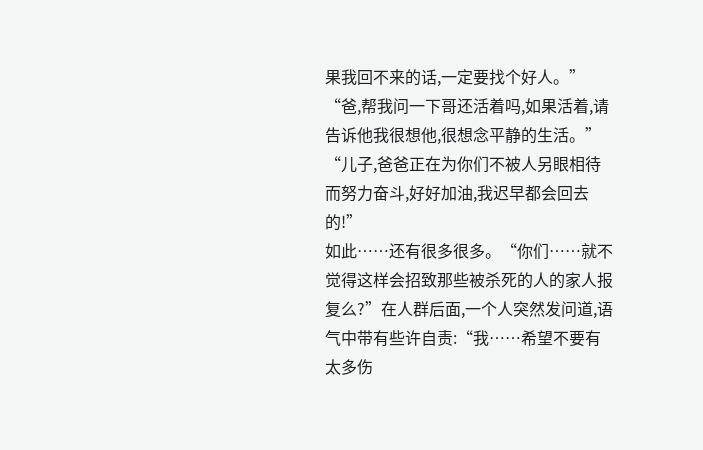果我回不来的话,一定要找个好人。”
“爸,帮我问一下哥还活着吗,如果活着,请告诉他我很想他,很想念平静的生活。”
“儿子,爸爸正在为你们不被人另眼相待而努力奋斗,好好加油,我迟早都会回去的!”
如此……还有很多很多。“你们……就不觉得这样会招致那些被杀死的人的家人报复么?”在人群后面,一个人突然发问道,语气中带有些许自责:“我……希望不要有太多伤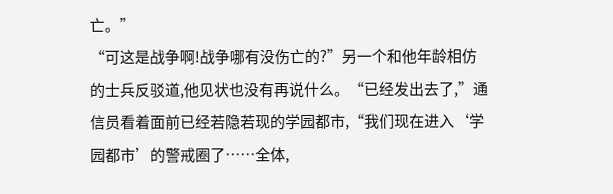亡。”
“可这是战争啊!战争哪有没伤亡的?”另一个和他年龄相仿的士兵反驳道,他见状也没有再说什么。“已经发出去了,”通信员看着面前已经若隐若现的学园都市,“我们现在进入‘学园都市’的警戒圈了……全体,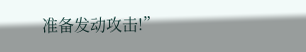准备发动攻击!”